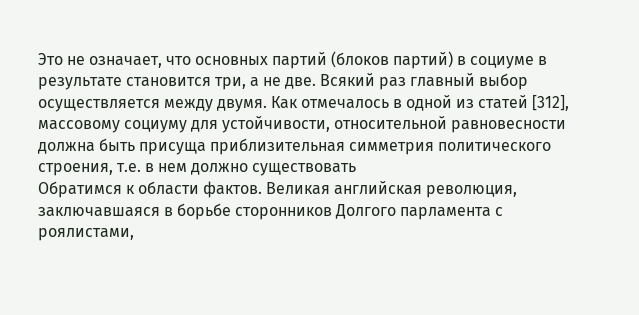Это не означает, что основных партий (блоков партий) в социуме в результате становится три, а не две. Всякий раз главный выбор осуществляется между двумя. Как отмечалось в одной из статей [312], массовому социуму для устойчивости, относительной равновесности должна быть присуща приблизительная симметрия политического строения, т.е. в нем должно существовать
Обратимся к области фактов. Великая английская революция, заключавшаяся в борьбе сторонников Долгого парламента с роялистами,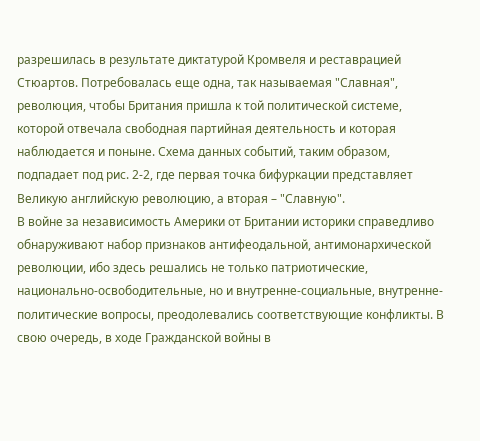разрешилась в результате диктатурой Кромвеля и реставрацией Стюартов. Потребовалась еще одна, так называемая "Славная", революция, чтобы Британия пришла к той политической системе, которой отвечала свободная партийная деятельность и которая наблюдается и поныне. Схема данных событий, таким образом, подпадает под рис. 2-2, где первая точка бифуркации представляет Великую английскую революцию, а вторая – "Славную".
В войне за независимость Америки от Британии историки справедливо обнаруживают набор признаков антифеодальной, антимонархической революции, ибо здесь решались не только патриотические, национально-освободительные, но и внутренне-социальные, внутренне-политические вопросы, преодолевались соответствующие конфликты. В свою очередь, в ходе Гражданской войны в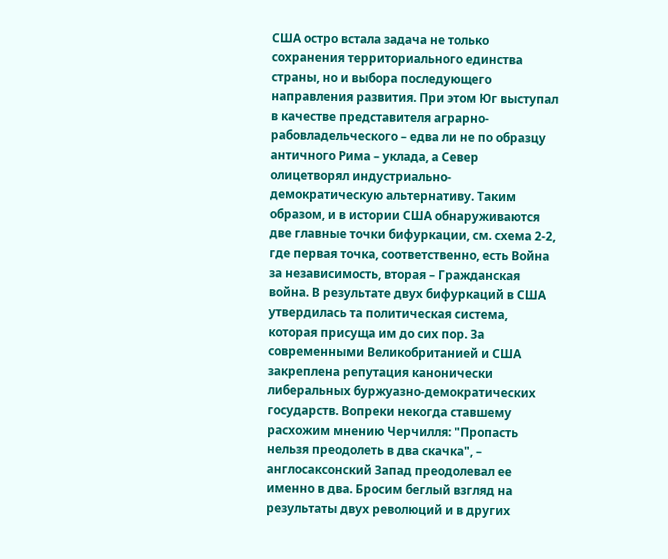США остро встала задача не только сохранения территориального единства страны, но и выбора последующего направления развития. При этом Юг выступал в качестве представителя аграрно-рабовладельческого – едва ли не по образцу античного Рима – уклада, а Север олицетворял индустриально-демократическую альтернативу. Таким образом, и в истории США обнаруживаются две главные точки бифуркации, см. схема 2-2, где первая точка, соответственно, есть Война за независимость, вторая – Гражданская война. В результате двух бифуркаций в США утвердилась та политическая система, которая присуща им до сих пор. За современными Великобританией и США закреплена репутация канонически либеральных буржуазно-демократических государств. Вопреки некогда ставшему расхожим мнению Черчилля: "Пропасть нельзя преодолеть в два скачка", – англосаксонский Запад преодолевал ее именно в два. Бросим беглый взгляд на результаты двух революций и в других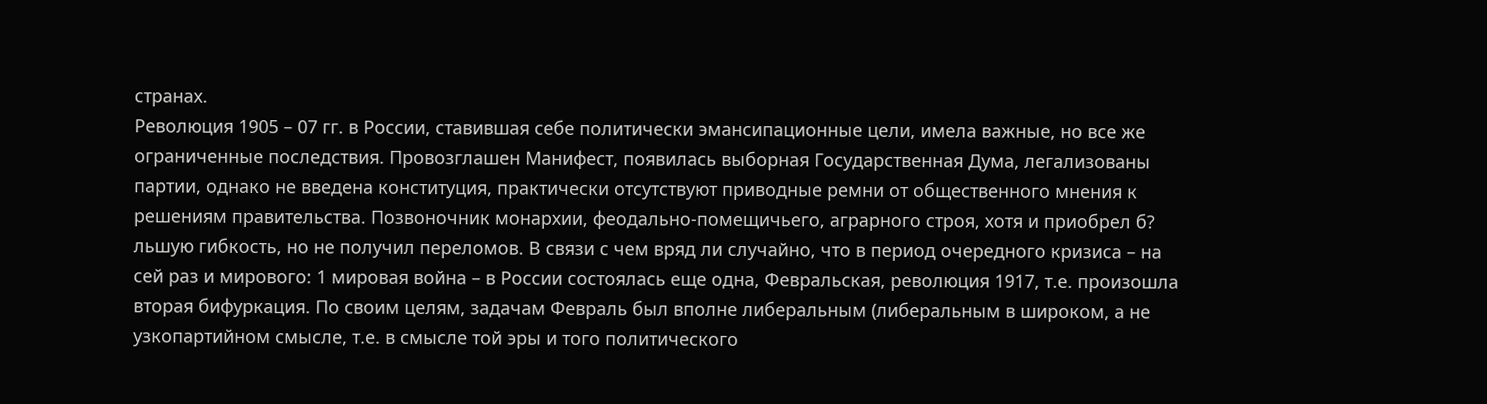странах.
Революция 1905 – 07 гг. в России, ставившая себе политически эмансипационные цели, имела важные, но все же ограниченные последствия. Провозглашен Манифест, появилась выборная Государственная Дума, легализованы партии, однако не введена конституция, практически отсутствуют приводные ремни от общественного мнения к решениям правительства. Позвоночник монархии, феодально-помещичьего, аграрного строя, хотя и приобрел б? льшую гибкость, но не получил переломов. В связи с чем вряд ли случайно, что в период очередного кризиса – на сей раз и мирового: 1 мировая война – в России состоялась еще одна, Февральская, революция 1917, т.е. произошла вторая бифуркация. По своим целям, задачам Февраль был вполне либеральным (либеральным в широком, а не узкопартийном смысле, т.е. в смысле той эры и того политического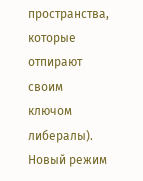пространства, которые отпирают своим ключом либералы). Новый режим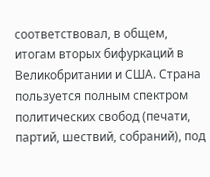соответствовал, в общем, итогам вторых бифуркаций в Великобритании и США. Страна пользуется полным спектром политических свобод (печати, партий, шествий, собраний), под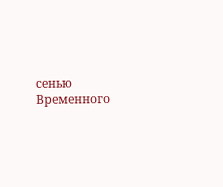сенью Временного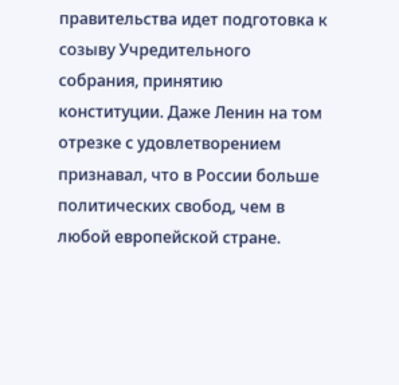правительства идет подготовка к созыву Учредительного собрания, принятию конституции. Даже Ленин на том отрезке с удовлетворением признавал, что в России больше политических свобод, чем в любой европейской стране.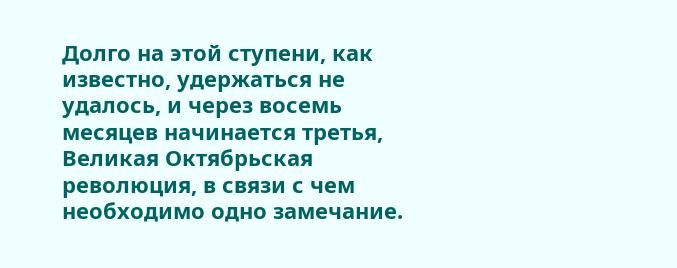Долго на этой ступени, как известно, удержаться не удалось, и через восемь месяцев начинается третья, Великая Октябрьская революция, в связи с чем необходимо одно замечание.